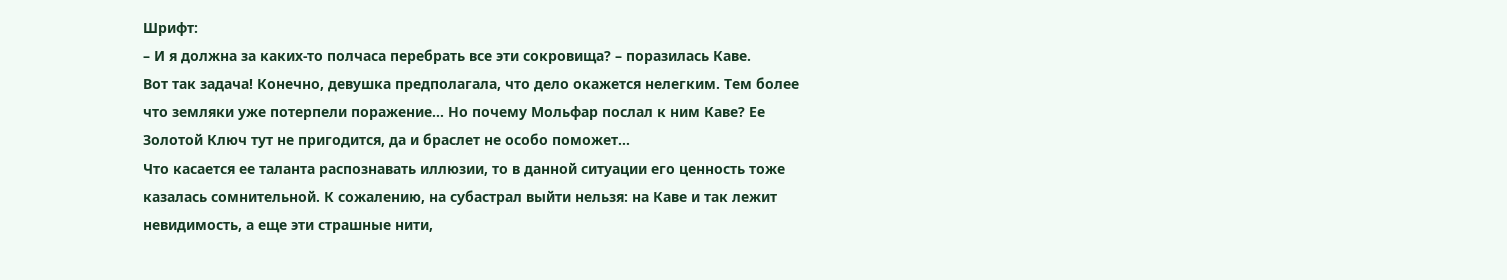Шрифт:
– И я должна за каких-то полчаса перебрать все эти сокровища? – поразилась Каве.
Вот так задача! Конечно, девушка предполагала, что дело окажется нелегким. Тем более что земляки уже потерпели поражение… Но почему Мольфар послал к ним Каве? Ее Золотой Ключ тут не пригодится, да и браслет не особо поможет…
Что касается ее таланта распознавать иллюзии, то в данной ситуации его ценность тоже казалась сомнительной. К сожалению, на субастрал выйти нельзя: на Каве и так лежит невидимость, а еще эти страшные нити,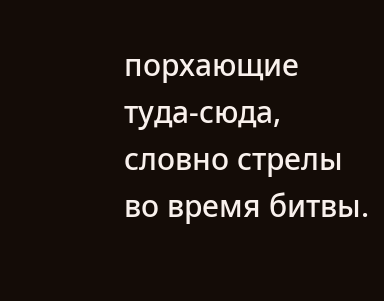порхающие туда-сюда, словно стрелы во время битвы.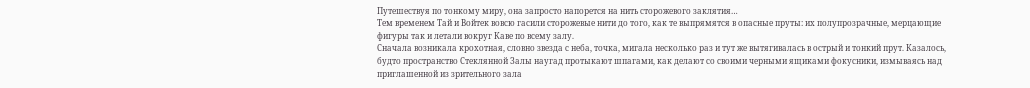Путешествуя по тонкому миру, она запросто напорется на нить сторожевого заклятия…
Тем временем Тай и Войтек вовсю гасили сторожевые нити до того, как те выпрямятся в опасные пруты: их полупрозрачные, мерцающие фигуры так и летали вокруг Каве по всему залу.
Сначала возникала крохотная, словно звезда с неба, точка, мигала несколько раз и тут же вытягивалась в острый и тонкий прут. Казалось, будто пространство Стеклянной Залы наугад протыкают шпагами, как делают со своими черными ящиками фокусники, измываясь над приглашенной из зрительного зала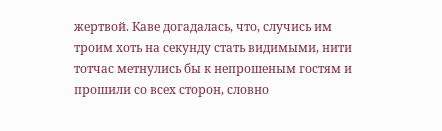жертвой. Каве догадалась, что, случись им троим хоть на секунду стать видимыми, нити тотчас метнулись бы к непрошеным гостям и прошили со всех сторон, словно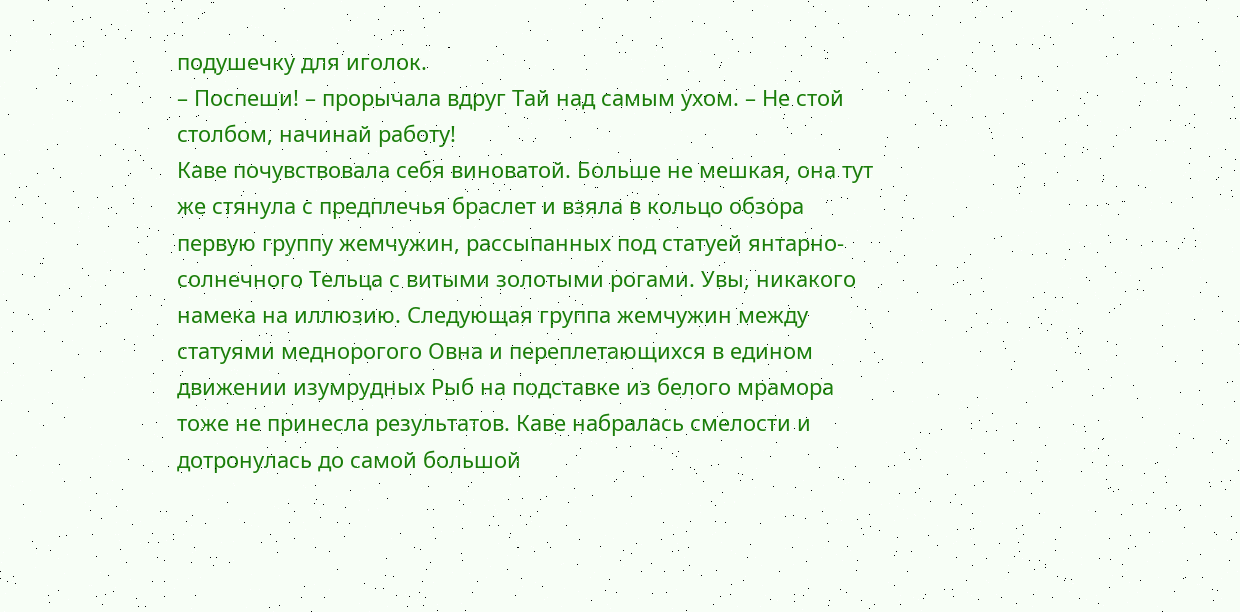подушечку для иголок.
– Поспеши! – прорычала вдруг Тай над самым ухом. – Не стой столбом, начинай работу!
Каве почувствовала себя виноватой. Больше не мешкая, она тут же стянула с предплечья браслет и взяла в кольцо обзора первую группу жемчужин, рассыпанных под статуей янтарно-солнечного Тельца с витыми золотыми рогами. Увы, никакого намека на иллюзию. Следующая группа жемчужин между статуями меднорогого Овна и переплетающихся в едином движении изумрудных Рыб на подставке из белого мрамора тоже не принесла результатов. Каве набралась смелости и дотронулась до самой большой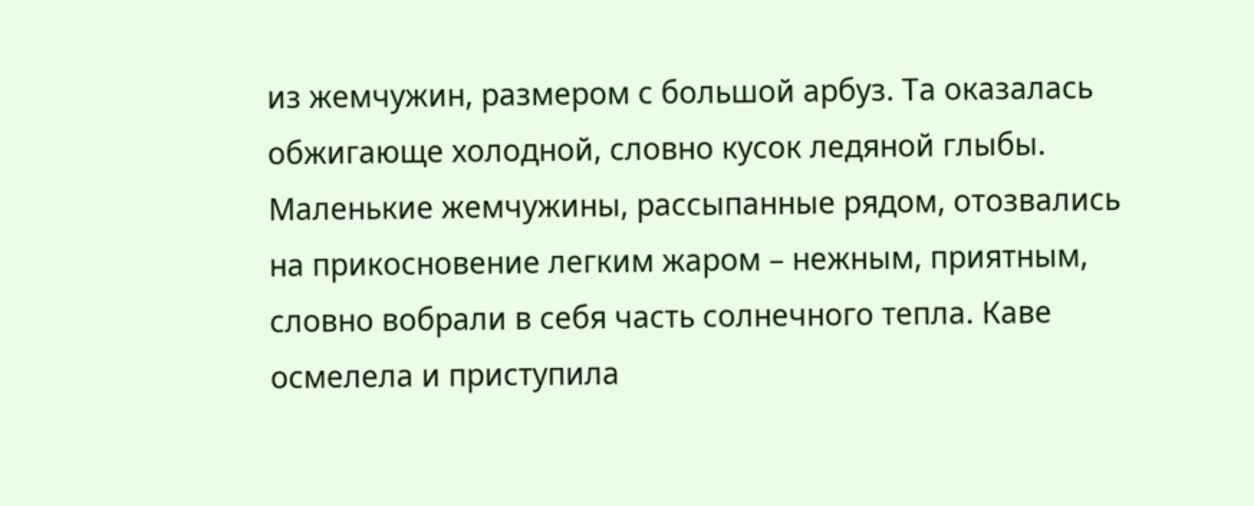из жемчужин, размером с большой арбуз. Та оказалась обжигающе холодной, словно кусок ледяной глыбы. Маленькие жемчужины, рассыпанные рядом, отозвались на прикосновение легким жаром – нежным, приятным, словно вобрали в себя часть солнечного тепла. Каве осмелела и приступила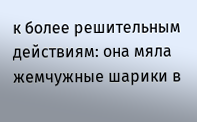к более решительным действиям: она мяла жемчужные шарики в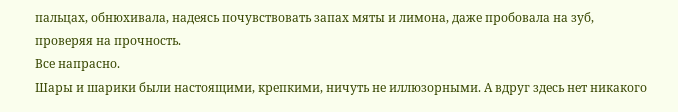пальцах, обнюхивала, надеясь почувствовать запах мяты и лимона, даже пробовала на зуб, проверяя на прочность.
Все напрасно.
Шары и шарики были настоящими, крепкими, ничуть не иллюзорными. А вдруг здесь нет никакого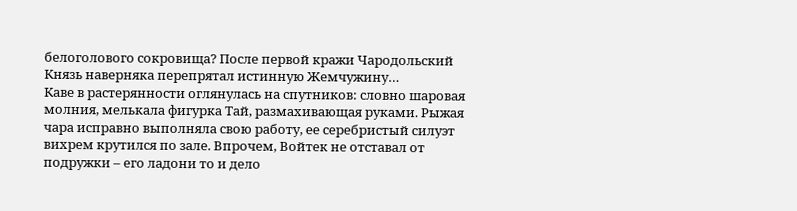белоголового сокровища? После первой кражи Чародольский Князь наверняка перепрятал истинную Жемчужину…
Каве в растерянности оглянулась на спутников: словно шаровая молния, мелькала фигурка Тай, размахивающая руками. Рыжая чара исправно выполняла свою работу, ее серебристый силуэт вихрем крутился по зале. Впрочем, Войтек не отставал от подружки – его ладони то и дело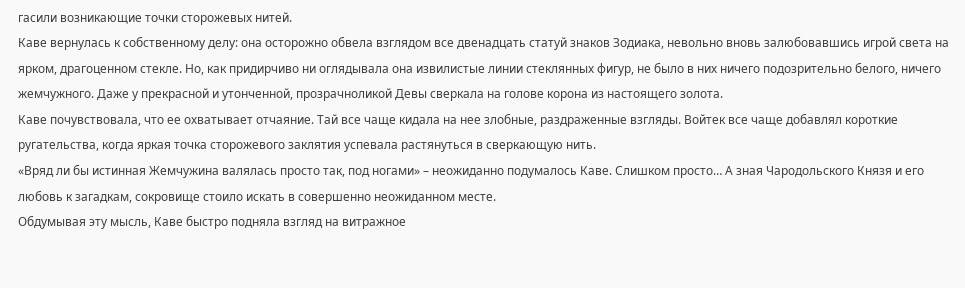гасили возникающие точки сторожевых нитей.
Каве вернулась к собственному делу: она осторожно обвела взглядом все двенадцать статуй знаков Зодиака, невольно вновь залюбовавшись игрой света на ярком, драгоценном стекле. Но, как придирчиво ни оглядывала она извилистые линии стеклянных фигур, не было в них ничего подозрительно белого, ничего жемчужного. Даже у прекрасной и утонченной, прозрачноликой Девы сверкала на голове корона из настоящего золота.
Каве почувствовала, что ее охватывает отчаяние. Тай все чаще кидала на нее злобные, раздраженные взгляды. Войтек все чаще добавлял короткие ругательства, когда яркая точка сторожевого заклятия успевала растянуться в сверкающую нить.
«Вряд ли бы истинная Жемчужина валялась просто так, под ногами» – неожиданно подумалось Каве. Слишком просто… А зная Чародольского Князя и его любовь к загадкам, сокровище стоило искать в совершенно неожиданном месте.
Обдумывая эту мысль, Каве быстро подняла взгляд на витражное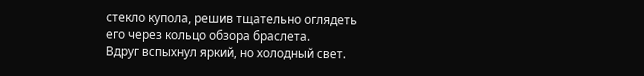стекло купола, решив тщательно оглядеть его через кольцо обзора браслета.
Вдруг вспыхнул яркий, но холодный свет.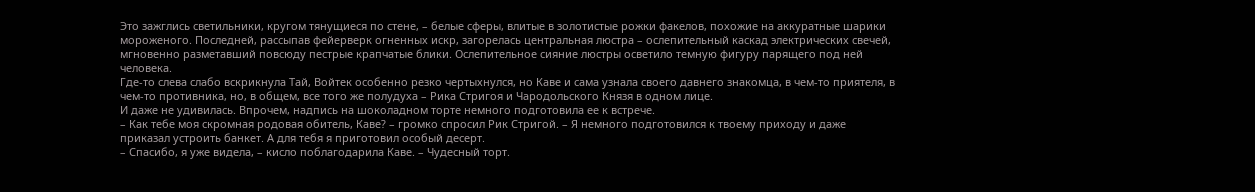Это зажглись светильники, кругом тянущиеся по стене, – белые сферы, влитые в золотистые рожки факелов, похожие на аккуратные шарики мороженого. Последней, рассыпав фейерверк огненных искр, загорелась центральная люстра – ослепительный каскад электрических свечей, мгновенно разметавший повсюду пестрые крапчатые блики. Ослепительное сияние люстры осветило темную фигуру парящего под ней человека.
Где-то слева слабо вскрикнула Тай, Войтек особенно резко чертыхнулся, но Каве и сама узнала своего давнего знакомца, в чем-то приятеля, в чем-то противника, но, в общем, все того же полудуха – Рика Стригоя и Чародольского Князя в одном лице.
И даже не удивилась. Впрочем, надпись на шоколадном торте немного подготовила ее к встрече.
– Как тебе моя скромная родовая обитель, Каве? – громко спросил Рик Стригой. – Я немного подготовился к твоему приходу и даже приказал устроить банкет. А для тебя я приготовил особый десерт.
– Спасибо, я уже видела, – кисло поблагодарила Каве. – Чудесный торт.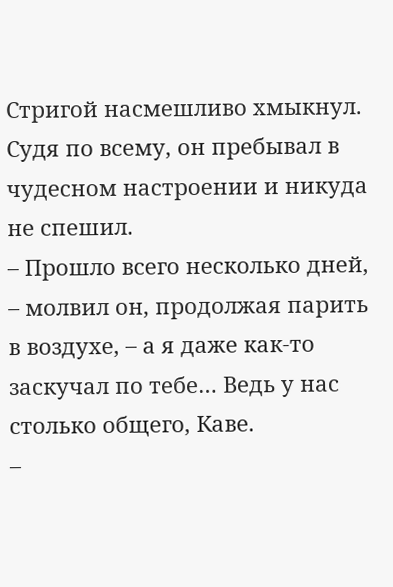Стригой насмешливо хмыкнул. Судя по всему, он пребывал в чудесном настроении и никуда не спешил.
– Прошло всего несколько дней, – молвил он, продолжая парить в воздухе, – а я даже как-то заскучал по тебе… Ведь у нас столько общего, Каве.
–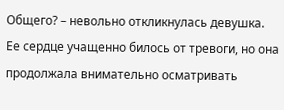Общего? – невольно откликнулась девушка. Ее сердце учащенно билось от тревоги, но она продолжала внимательно осматривать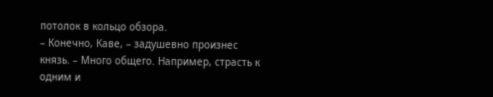потолок в кольцо обзора.
– Конечно, Каве, – задушевно произнес князь. – Много общего. Например, страсть к одним и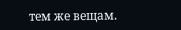тем же вещам.